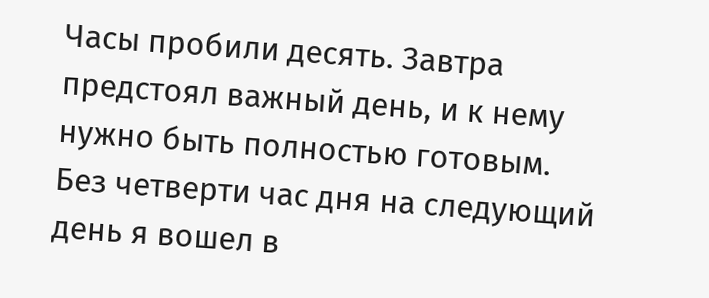Часы пробили десять. Завтра предстоял важный день, и к нему нужно быть полностью готовым.
Без четверти час дня на следующий день я вошел в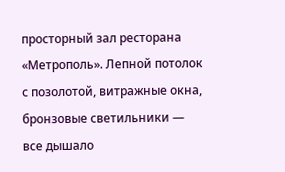просторный зал ресторана «Метрополь». Лепной потолок с позолотой, витражные окна, бронзовые светильники — все дышало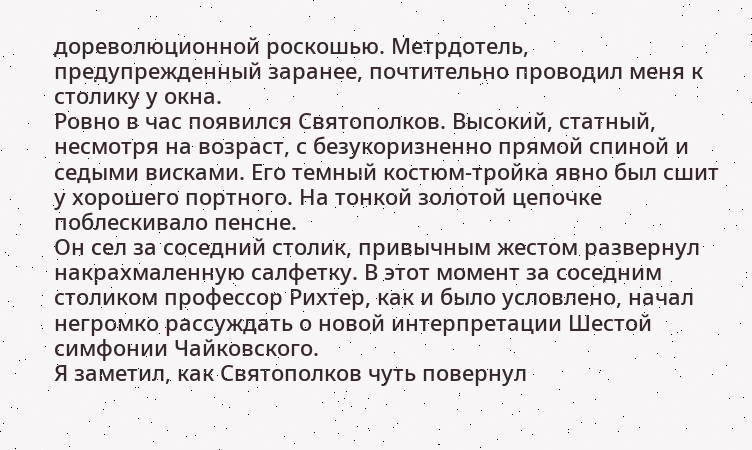дореволюционной роскошью. Метрдотель, предупрежденный заранее, почтительно проводил меня к столику у окна.
Ровно в час появился Святополков. Высокий, статный, несмотря на возраст, с безукоризненно прямой спиной и седыми висками. Его темный костюм-тройка явно был сшит у хорошего портного. На тонкой золотой цепочке поблескивало пенсне.
Он сел за соседний столик, привычным жестом развернул накрахмаленную салфетку. В этот момент за соседним столиком профессор Рихтер, как и было условлено, начал негромко рассуждать о новой интерпретации Шестой симфонии Чайковского.
Я заметил, как Святополков чуть повернул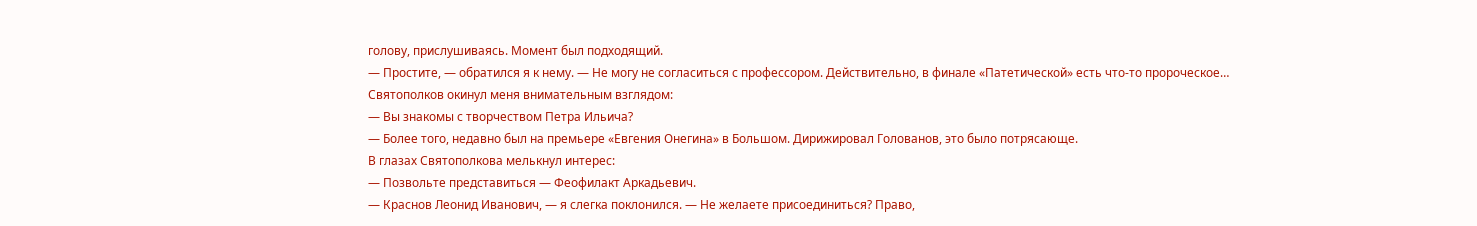голову, прислушиваясь. Момент был подходящий.
— Простите, — обратился я к нему. — Не могу не согласиться с профессором. Действительно, в финале «Патетической» есть что-то пророческое…
Святополков окинул меня внимательным взглядом:
— Вы знакомы с творчеством Петра Ильича?
— Более того, недавно был на премьере «Евгения Онегина» в Большом. Дирижировал Голованов, это было потрясающе.
В глазах Святополкова мелькнул интерес:
— Позвольте представиться — Феофилакт Аркадьевич.
— Краснов Леонид Иванович, — я слегка поклонился. — Не желаете присоединиться? Право,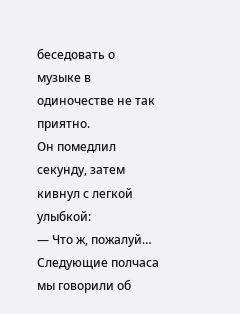беседовать о музыке в одиночестве не так приятно.
Он помедлил секунду, затем кивнул с легкой улыбкой:
— Что ж, пожалуй…
Следующие полчаса мы говорили об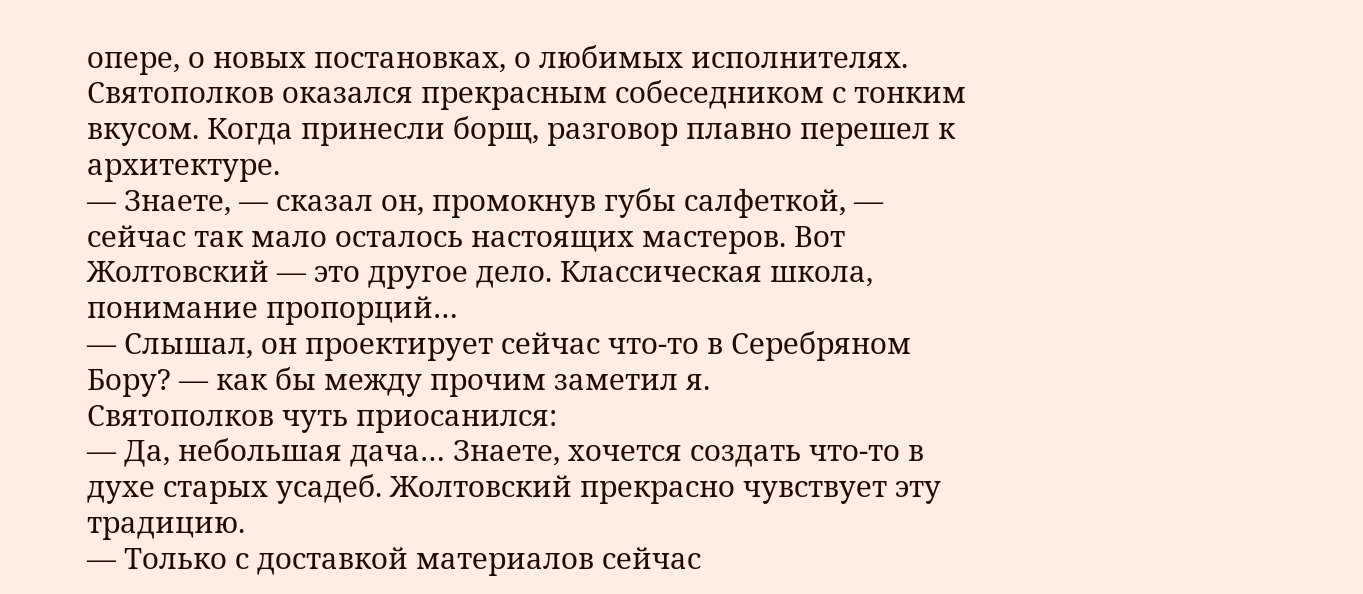опере, о новых постановках, о любимых исполнителях. Святополков оказался прекрасным собеседником с тонким вкусом. Когда принесли борщ, разговор плавно перешел к архитектуре.
— Знаете, — сказал он, промокнув губы салфеткой, — сейчас так мало осталось настоящих мастеров. Вот Жолтовский — это другое дело. Классическая школа, понимание пропорций…
— Слышал, он проектирует сейчас что-то в Серебряном Бору? — как бы между прочим заметил я.
Святополков чуть приосанился:
— Да, небольшая дача… Знаете, хочется создать что-то в духе старых усадеб. Жолтовский прекрасно чувствует эту традицию.
— Только с доставкой материалов сейчас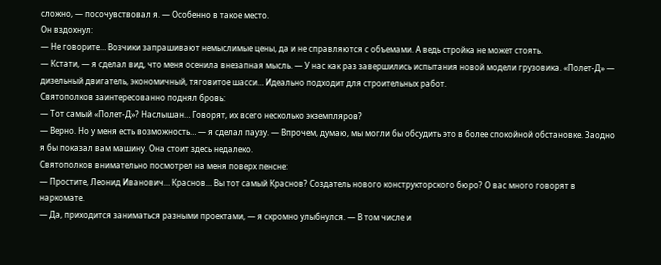сложно, — посочувствовал я. — Особенно в такое место.
Он вздохнул:
— Не говорите… Возчики запрашивают немыслимые цены, да и не справляются с объемами. А ведь стройка не может стоять.
— Кстати, — я сделал вид, что меня осенила внезапная мысль. — У нас как раз завершились испытания новой модели грузовика. «Полет-Д» — дизельный двигатель, экономичный, тяговитое шасси… Идеально подходит для строительных работ.
Святополков заинтересованно поднял бровь:
— Тот самый «Полет-Д»? Наслышан… Говорят, их всего несколько экземпляров?
— Верно. Но у меня есть возможность… — я сделал паузу. — Впрочем, думаю, мы могли бы обсудить это в более спокойной обстановке. Заодно я бы показал вам машину. Она стоит здесь недалеко.
Святополков внимательно посмотрел на меня поверх пенсне:
— Простите, Леонид Иванович… Краснов… Вы тот самый Краснов? Создатель нового конструкторского бюро? О вас много говорят в наркомате.
— Да, приходится заниматься разными проектами, — я скромно улыбнулся. — В том числе и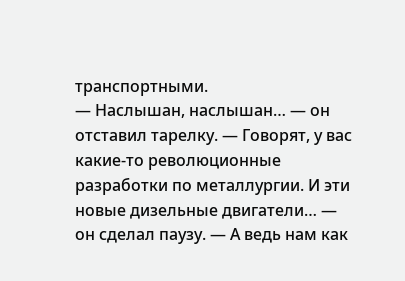транспортными.
— Наслышан, наслышан… — он отставил тарелку. — Говорят, у вас какие-то революционные разработки по металлургии. И эти новые дизельные двигатели… — он сделал паузу. — А ведь нам как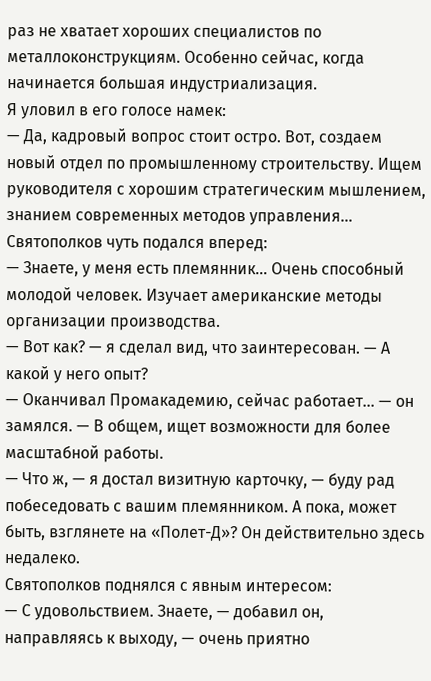раз не хватает хороших специалистов по металлоконструкциям. Особенно сейчас, когда начинается большая индустриализация.
Я уловил в его голосе намек:
— Да, кадровый вопрос стоит остро. Вот, создаем новый отдел по промышленному строительству. Ищем руководителя с хорошим стратегическим мышлением, знанием современных методов управления…
Святополков чуть подался вперед:
— Знаете, у меня есть племянник… Очень способный молодой человек. Изучает американские методы организации производства.
— Вот как? — я сделал вид, что заинтересован. — А какой у него опыт?
— Оканчивал Промакадемию, сейчас работает… — он замялся. — В общем, ищет возможности для более масштабной работы.
— Что ж, — я достал визитную карточку, — буду рад побеседовать с вашим племянником. А пока, может быть, взглянете на «Полет-Д»? Он действительно здесь недалеко.
Святополков поднялся с явным интересом:
— С удовольствием. Знаете, — добавил он, направляясь к выходу, — очень приятно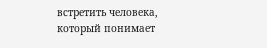встретить человека, который понимает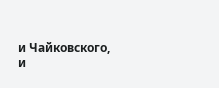и Чайковского, и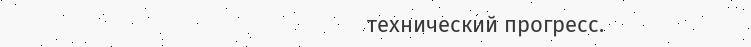технический прогресс.